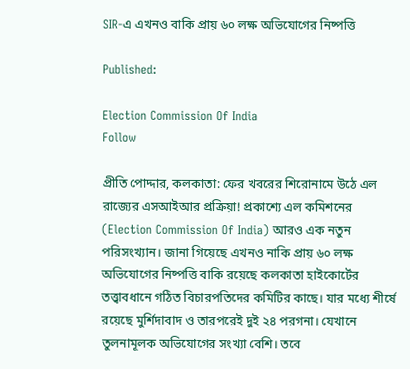SIR-এ এখন‌ও বাকি প্রায় ৬০ লক্ষ অভিযোগের নিষ্পত্তি

Published:

Election Commission Of India
Follow

প্রীতি পোদ্দার, কলকাতা: ফের খবরের শিরোনামে উঠে এল রাজ্যের এসআইআর প্রক্রিয়া! প্রকাশ্যে এল কমিশনের (Election Commission Of India) আরও এক নতুন পরিসংখ্যান। জানা গিয়েছে এখনও নাকি প্রায় ৬০ লক্ষ অভিযোগের নিষ্পত্তি বাকি রয়েছে কলকাতা হাইকোর্টের তত্ত্বাবধানে গঠিত বিচারপতিদের কমিটির কাছে। যার মধ্যে শীর্ষে রয়েছে মুর্শিদাবাদ ও তারপরেই দুই ২৪ পরগনা। যেখানে তুলনামূলক অভিযোগের সংখ্যা বেশি। তবে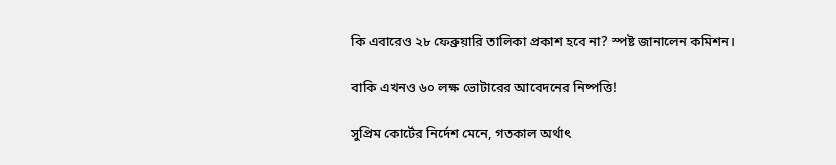কি এবারেও ২৮ ফেব্রুয়ারি তালিকা প্রকাশ হবে না? স্পষ্ট জানালেন কমিশন।

বাকি এখনও ৬০ লক্ষ ভোটারের আবেদনের নিষ্পত্তি!

সুপ্রিম কোর্টের নির্দেশ মেনে, গতকাল অর্থাৎ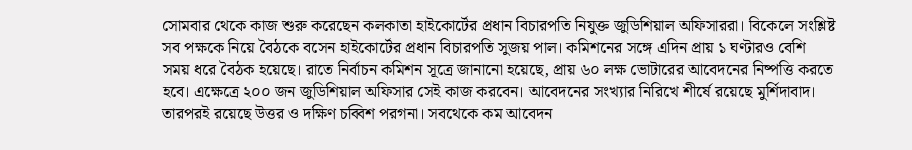সোমবার থেকে কাজ শুরু করেছেন কলকাতা হাইকোর্টের প্রধান বিচারপতি নিযুক্ত জুডিশিয়াল অফিসাররা। বিকেলে সংশ্লিষ্ট সব পক্ষকে নিয়ে বৈঠকে বসেন হাইকোর্টের প্রধান বিচারপতি সুজয় পাল। কমিশনের সঙ্গে এদিন প্রায় ১ ঘণ্টারও বেশি সময় ধরে বৈঠক হয়েছে। রাতে নির্বাচন কমিশন সূত্রে জানানো হয়েছে, প্রায় ৬০ লক্ষ ভোটারের আবেদনের নিষ্পত্তি করতে হবে। এক্ষেত্রে ২০০ জন জুডিশিয়াল অফিসার সেই কাজ করবেন। আবেদনের সংখ্যার নিরিখে শীর্ষে রয়েছে মুর্শিদাবাদ। তারপরই রয়েছে উত্তর ও দক্ষিণ চব্বিশ পরগনা। সবথেকে কম আবেদন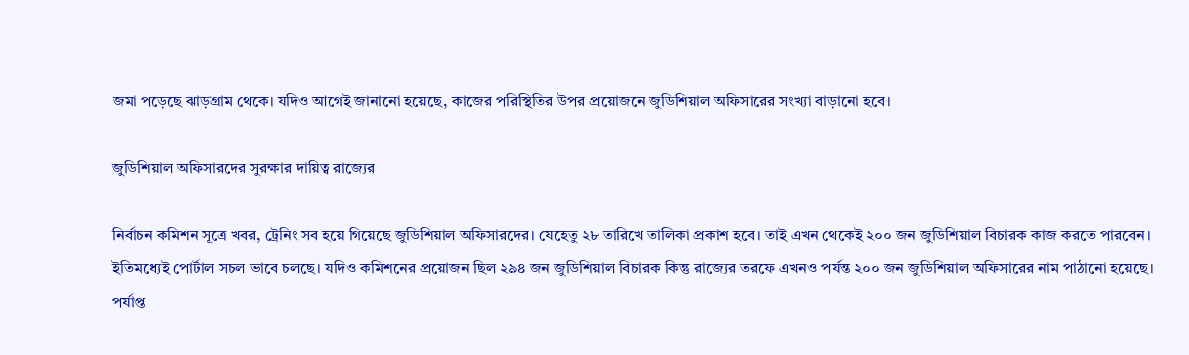জমা পড়েছে ঝাড়গ্রাম থেকে। যদিও আগেই জানানো হয়েছে, কাজের পরিস্থিতির উপর প্রয়োজনে জুডিশিয়াল অফিসারের সংখ্যা বাড়ানো হবে।

জুডিশিয়াল অফিসারদের সুরক্ষার দায়িত্ব রাজ্যের

নির্বাচন কমিশন সূত্রে খবর, ট্রেনিং সব হয়ে গিয়েছে জুডিশিয়াল অফিসারদের। যেহেতু ২৮ তারিখে তালিকা প্রকাশ হবে। তাই এখন থেকেই ২০০ জন জুডিশিয়াল বিচারক কাজ করতে পারবেন। ইতিমধ্যেই পোর্টাল সচল ভাবে চলছে। যদিও কমিশনের প্রয়োজন ছিল ২৯৪ জন জুডিশিয়াল বিচারক কিন্তু রাজ্যের তরফে এখনও পর্যন্ত ২০০ জন জুডিশিয়াল অফিসারের নাম পাঠানো হয়েছে। পর্যাপ্ত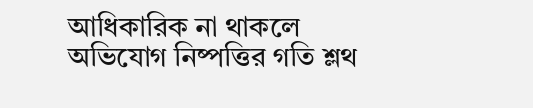আধিকারিক না থাকলে অভিযোগ নিষ্পত্তির গতি শ্লথ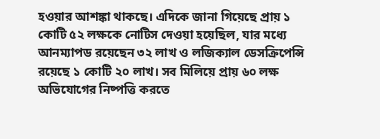হওয়ার আশঙ্কা থাকছে। এদিকে জানা গিয়েছে প্রায় ১ কোটি ৫২ লক্ষকে নোটিস দেওয়া হয়েছিল, যার মধ্যে আনম্যাপড রয়েছেন ৩২ লাখ ও লজিক্যাল ডেসক্রিপেন্সি রয়েছে ১ কোটি ২০ লাখ। সব মিলিয়ে প্রায় ৬০ লক্ষ অভিযোগের নিষ্পত্তি করতে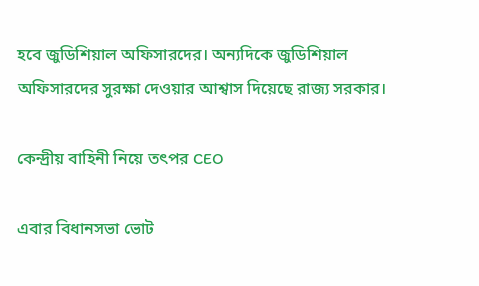হবে জুডিশিয়াল অফিসারদের। অন্যদিকে জুডিশিয়াল অফিসারদের সুরক্ষা দেওয়ার আশ্বাস দিয়েছে রাজ্য সরকার।

কেন্দ্রীয় বাহিনী নিয়ে তৎপর CEO

এবার বিধানসভা ভোট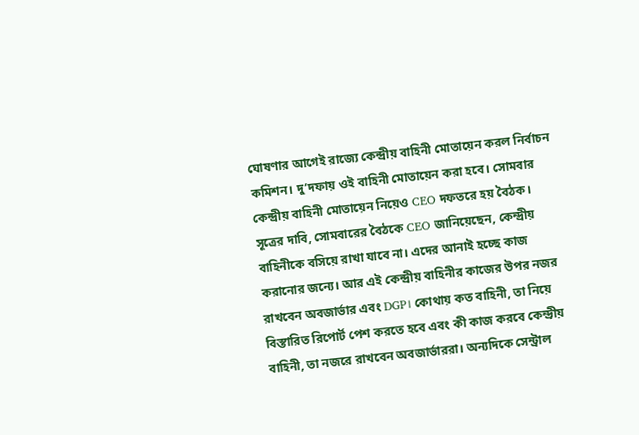ঘোষণার আগেই রাজ্যে কেন্দ্রীয় বাহিনী মোতায়েন করল নির্বাচন কমিশন। দু’দফায় ওই বাহিনী মোতায়েন করা হবে। সোমবার কেন্দ্রীয় বাহিনী মোতায়েন নিয়েও CEO দফতরে হয় বৈঠক। সূত্রের দাবি, সোমবারের বৈঠকে CEO জানিয়েছেন, কেন্দ্রীয় বাহিনীকে বসিয়ে রাখা যাবে না। এদের আনাই হচ্ছে কাজ করানোর জন্যে। আর এই কেন্দ্রীয় বাহিনীর কাজের উপর নজর রাখবেন অবজার্ভার এবং DGP। কোথায় কত বাহিনী, তা নিয়ে বিস্তারিত রিপোর্ট পেশ করতে হবে এবং কী কাজ করবে কেন্দ্রীয় বাহিনী, তা নজরে রাখবেন অবজার্ভাররা। অন্যদিকে সেন্ট্রাল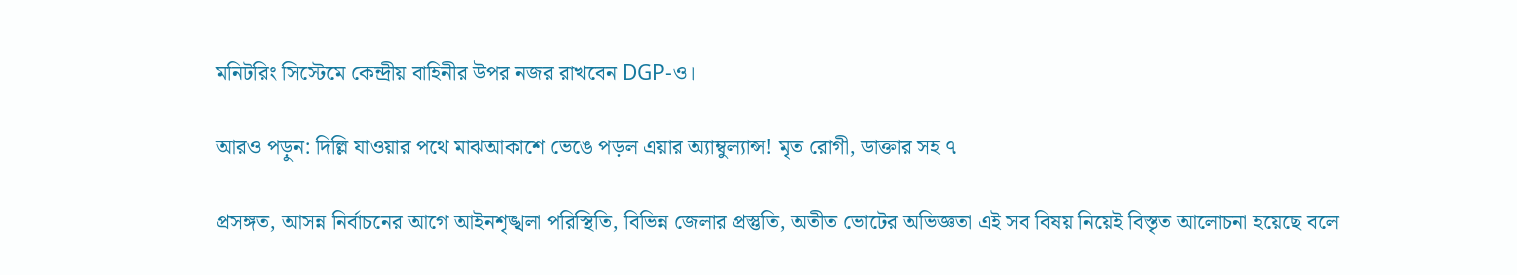মনিটরিং সিস্টেমে কেন্দ্রীয় বাহিনীর উপর নজর রাখবেন DGP-ও।

আরও পড়ুন: দিল্লি যাওয়ার পথে মাঝআকাশে ভেঙে পড়ল এয়ার অ্যাম্বুল্যান্স! মৃত রোগী, ডাক্তার সহ ৭

প্রসঙ্গত, আসন্ন নির্বাচনের আগে আইনশৃঙ্খলা পরিস্থিতি, বিভিন্ন জেলার প্রস্তুতি, অতীত ভোটের অভিজ্ঞতা এই সব বিষয় নিয়েই বিস্তৃত আলোচনা হয়েছে বলে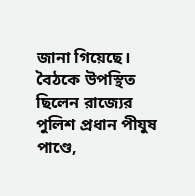জানা গিয়েছে। বৈঠকে উপস্থিত ছিলেন রাজ্যের পুলিশ প্রধান পীযুষ পাণ্ডে,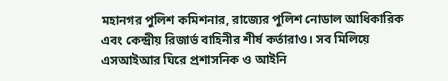মহানগর পুলিশ কমিশনার, রাজ্যের পুলিশ নোডাল আধিকারিক এবং কেন্দ্রীয় রিজার্ভ বাহিনীর শীর্ষ কর্তারাও। সব মিলিয়ে এসআইআর ঘিরে প্রশাসনিক ও আইনি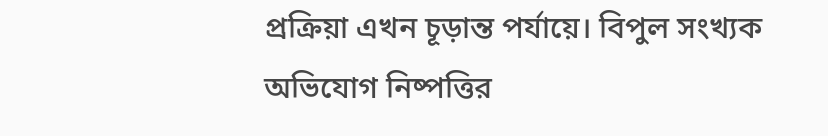প্রক্রিয়া এখন চূড়ান্ত পর্যায়ে। বিপুল সংখ্যক অভিযোগ নিষ্পত্তির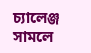চ্যালেঞ্জ সামলে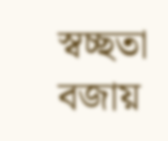স্বচ্ছতা বজায়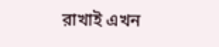রাখাই এখন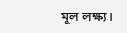মূল লক্ষ্য।